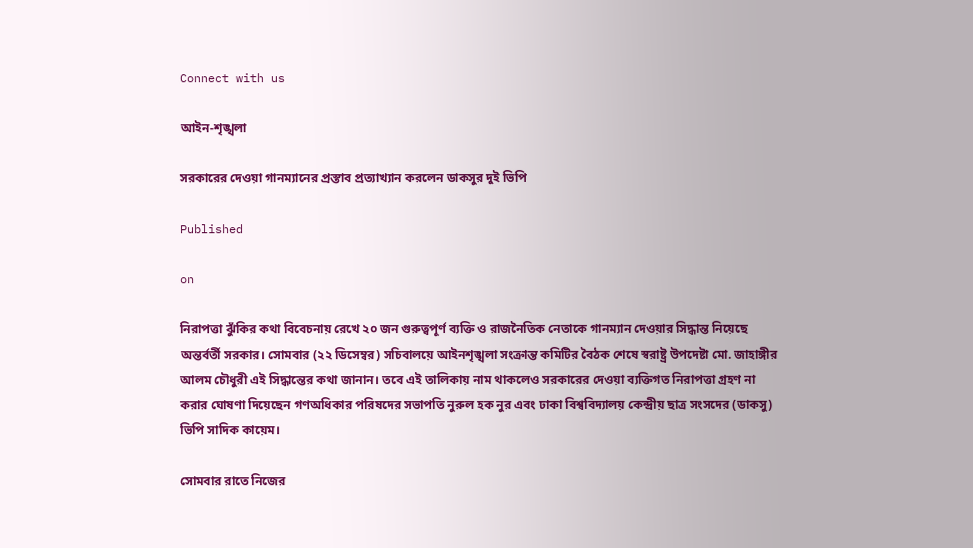Connect with us

আইন-শৃঙ্খলা

সরকারের দেওয়া গানম্যানের প্রস্তাব প্রত্যাখ্যান করলেন ডাকসুর দুই ভিপি

Published

on

নিরাপত্তা ঝুঁকির কথা বিবেচনায় রেখে ২০ জন গুরুত্বপূর্ণ ব্যক্তি ও রাজনৈতিক নেতাকে গানম্যান দেওয়ার সিদ্ধান্ত নিয়েছে অন্তর্বর্তী সরকার। সোমবার (২২ ডিসেম্বর) সচিবালয়ে আইনশৃঙ্খলা সংক্রান্ত কমিটির বৈঠক শেষে স্বরাষ্ট্র উপদেষ্টা মো. জাহাঙ্গীর আলম চৌধুরী এই সিদ্ধান্তের কথা জানান। তবে এই তালিকায় নাম থাকলেও সরকারের দেওয়া ব্যক্তিগত নিরাপত্তা গ্রহণ না করার ঘোষণা দিয়েছেন গণঅধিকার পরিষদের সভাপতি নুরুল হক নুর এবং ঢাকা বিশ্ববিদ্যালয় কেন্দ্রীয় ছাত্র সংসদের (ডাকসু) ভিপি সাদিক কায়েম।

সোমবার রাতে নিজের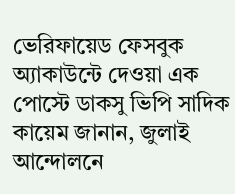ভেরিফায়েড ফেসবুক অ্যাকাউন্টে দেওয়া এক পোস্টে ডাকসু ভিপি সাদিক কায়েম জানান, জুলাই আন্দোলনে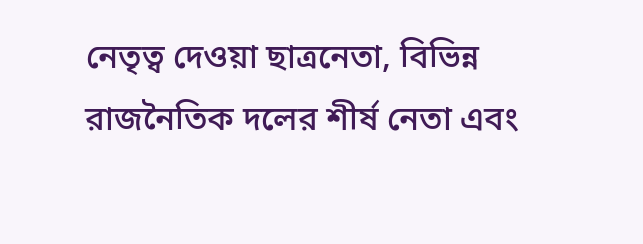নেতৃত্ব দেওয়া ছাত্রনেতা, বিভিন্ন রাজনৈতিক দলের শীর্ষ নেতা এবং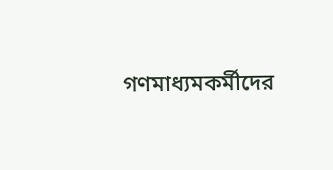গণমাধ্যমকর্মীদের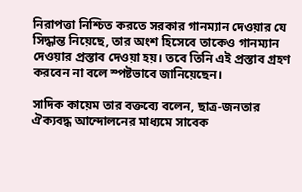নিরাপত্তা নিশ্চিত করতে সরকার গানম্যান দেওয়ার যে সিদ্ধান্ত নিয়েছে, তার অংশ হিসেবে তাকেও গানম্যান দেওয়ার প্রস্তাব দেওয়া হয়। তবে তিনি এই প্রস্তাব গ্রহণ করবেন না বলে স্পষ্টভাবে জানিয়েছেন।

সাদিক কায়েম তার বক্তব্যে বলেন, ছাত্র-জনতার ঐক্যবদ্ধ আন্দোলনের মাধ্যমে সাবেক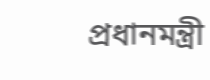প্রধানমন্ত্রী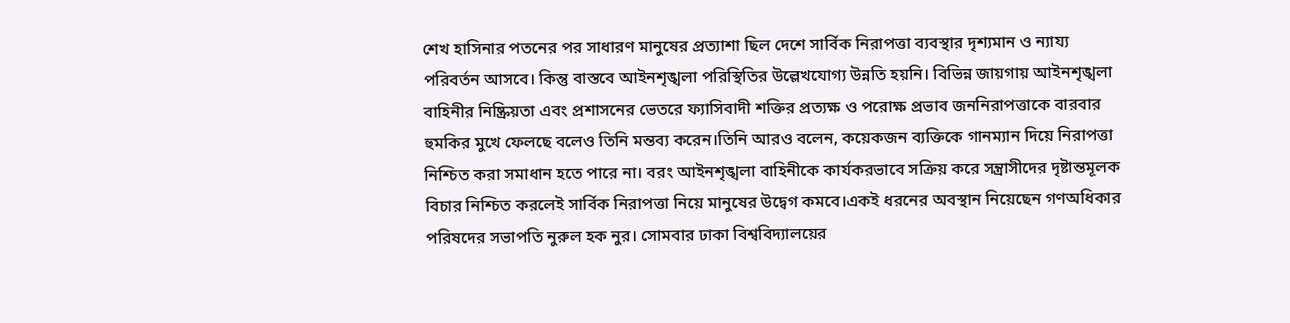শেখ হাসিনার পতনের পর সাধারণ মানুষের প্রত্যাশা ছিল দেশে সার্বিক নিরাপত্তা ব্যবস্থার দৃশ্যমান ও ন্যায্য পরিবর্তন আসবে। কিন্তু বাস্তবে আইনশৃঙ্খলা পরিস্থিতির উল্লেখযোগ্য উন্নতি হয়নি। বিভিন্ন জায়গায় আইনশৃঙ্খলা বাহিনীর নিষ্ক্রিয়তা এবং প্রশাসনের ভেতরে ফ্যাসিবাদী শক্তির প্রত্যক্ষ ও পরোক্ষ প্রভাব জননিরাপত্তাকে বারবার হুমকির মুখে ফেলছে বলেও তিনি মন্তব্য করেন।তিনি আরও বলেন, কয়েকজন ব্যক্তিকে গানম্যান দিয়ে নিরাপত্তা নিশ্চিত করা সমাধান হতে পারে না। বরং আইনশৃঙ্খলা বাহিনীকে কার্যকরভাবে সক্রিয় করে সন্ত্রাসীদের দৃষ্টান্তমূলক বিচার নিশ্চিত করলেই সার্বিক নিরাপত্তা নিয়ে মানুষের উদ্বেগ কমবে।একই ধরনের অবস্থান নিয়েছেন গণঅধিকার পরিষদের সভাপতি নুরুল হক নুর। সোমবার ঢাকা বিশ্ববিদ্যালয়ের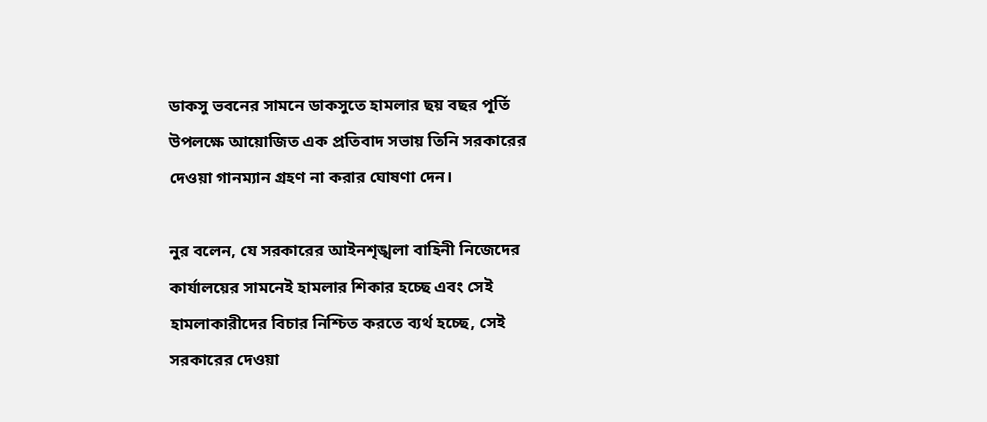ডাকসু ভবনের সামনে ডাকসুতে হামলার ছয় বছর পূর্তি উপলক্ষে আয়োজিত এক প্রতিবাদ সভায় তিনি সরকারের দেওয়া গানম্যান গ্রহণ না করার ঘোষণা দেন।

নুর বলেন, যে সরকারের আইনশৃঙ্খলা বাহিনী নিজেদের কার্যালয়ের সামনেই হামলার শিকার হচ্ছে এবং সেই হামলাকারীদের বিচার নিশ্চিত করতে ব্যর্থ হচ্ছে, সেই সরকারের দেওয়া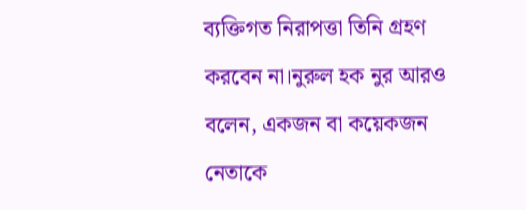ব্যক্তিগত নিরাপত্তা তিনি গ্রহণ করবেন না।নুরুল হক নুর আরও বলেন, একজন বা কয়েকজন নেতাকে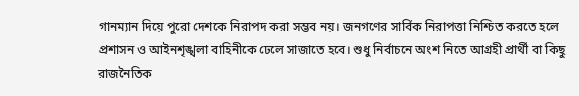গানম্যান দিয়ে পুরো দেশকে নিরাপদ করা সম্ভব নয়। জনগণের সার্বিক নিরাপত্তা নিশ্চিত করতে হলে প্রশাসন ও আইনশৃঙ্খলা বাহিনীকে ঢেলে সাজাতে হবে। শুধু নির্বাচনে অংশ নিতে আগ্রহী প্রার্থী বা কিছু রাজনৈতিক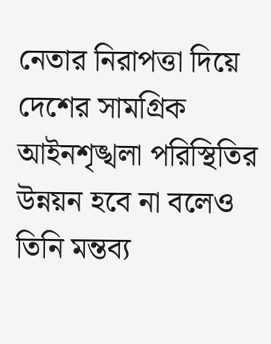নেতার নিরাপত্তা দিয়ে দেশের সামগ্রিক আইনশৃঙ্খলা পরিস্থিতির উন্নয়ন হবে না বলেও তিনি মন্তব্য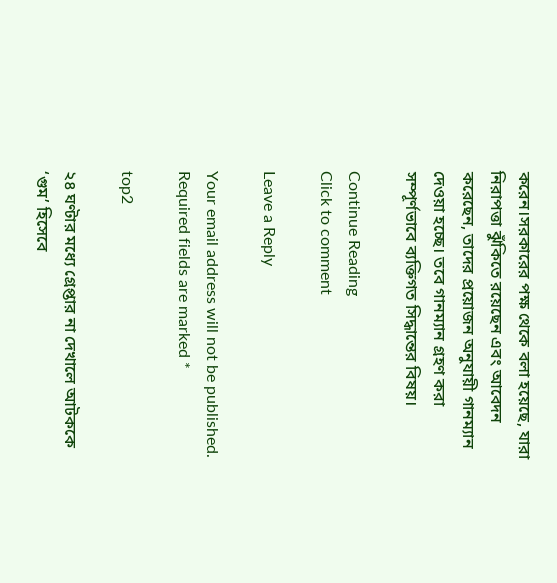করেন।সরকারের পক্ষ থেকে বলা হয়েছে, যারা নিরাপত্তা ঝুঁকিতে রয়েছেন এবং আবেদন করেছেন, তাদের প্রয়োজন অনুযায়ী গানম্যান দেওয়া হচ্ছে। তবে গানম্যান গ্রহণ করা সম্পূর্ণভাবে ব্যক্তিগত সিদ্ধান্তের বিষয়।

Continue Reading
Click to comment

Leave a Reply

Your email address will not be published. Required fields are marked *

top2

২৪ ঘণ্টার মধ্যে গ্রেপ্তার না দেখালে আটককে ‘গুম’ হিসেবে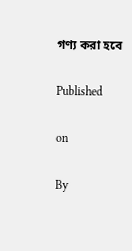গণ্য করা হবে

Published

on

By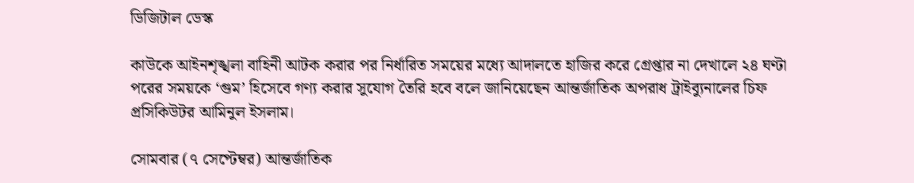ডিজিটাল ডেস্ক

কাউকে আইনশৃঙ্খলা বাহিনী আটক করার পর নির্ধারিত সময়ের মধ্যে আদালতে হাজির করে গ্রেপ্তার না দেখালে ২৪ ঘণ্টা পরের সময়কে ‘গুম’ হিসেবে গণ্য করার সুযোগ তৈরি হবে বলে জানিয়েছেন আন্তর্জাতিক অপরাধ ট্রাইব্যুনালের চিফ প্রসিকিউটর আমিনুল ইসলাম।

সোমবার (৭ সেপ্টেম্বর) আন্তর্জাতিক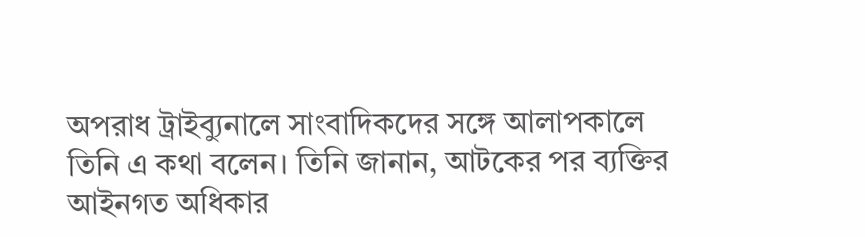অপরাধ ট্রাইব্যুনালে সাংবাদিকদের সঙ্গে আলাপকালে তিনি এ কথা বলেন। তিনি জানান, আটকের পর ব্যক্তির আইনগত অধিকার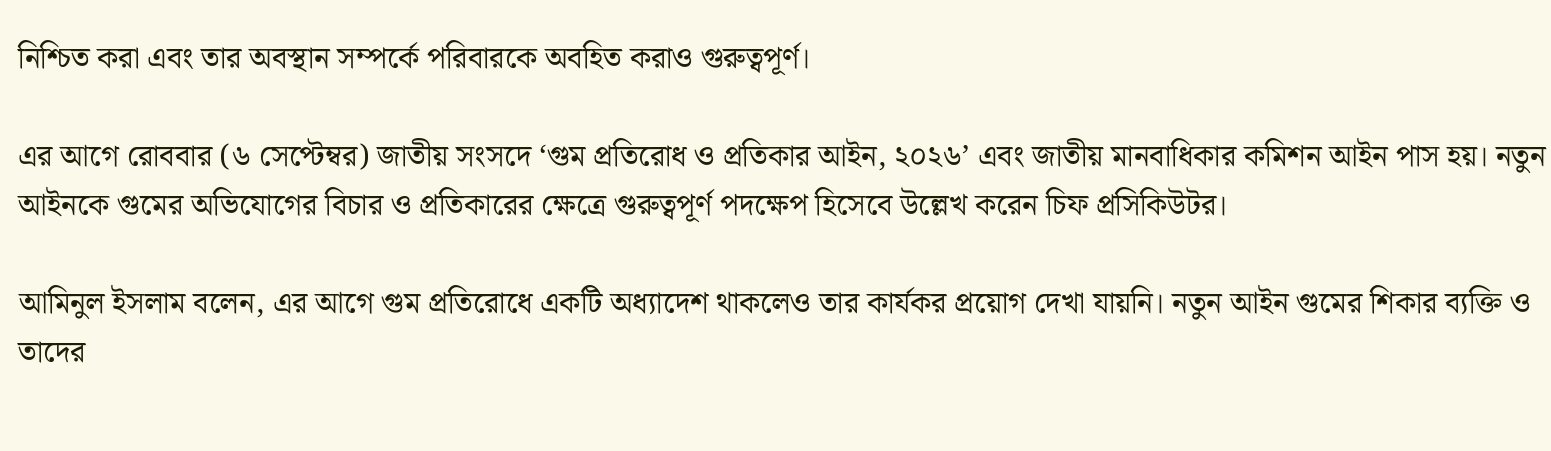নিশ্চিত করা এবং তার অবস্থান সম্পর্কে পরিবারকে অবহিত করাও গুরুত্বপূর্ণ।

এর আগে রোববার (৬ সেপ্টেম্বর) জাতীয় সংসদে ‘গুম প্রতিরোধ ও প্রতিকার আইন, ২০২৬’ এবং জাতীয় মানবাধিকার কমিশন আইন পাস হয়। নতুন আইনকে গুমের অভিযোগের বিচার ও প্রতিকারের ক্ষেত্রে গুরুত্বপূর্ণ পদক্ষেপ হিসেবে উল্লেখ করেন চিফ প্রসিকিউটর।

আমিনুল ইসলাম বলেন, এর আগে গুম প্রতিরোধে একটি অধ্যাদেশ থাকলেও তার কার্যকর প্রয়োগ দেখা যায়নি। নতুন আইন গুমের শিকার ব্যক্তি ও তাদের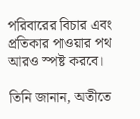পরিবারের বিচার এবং প্রতিকার পাওয়ার পথ আরও স্পষ্ট করবে।

তিনি জানান, অতীতে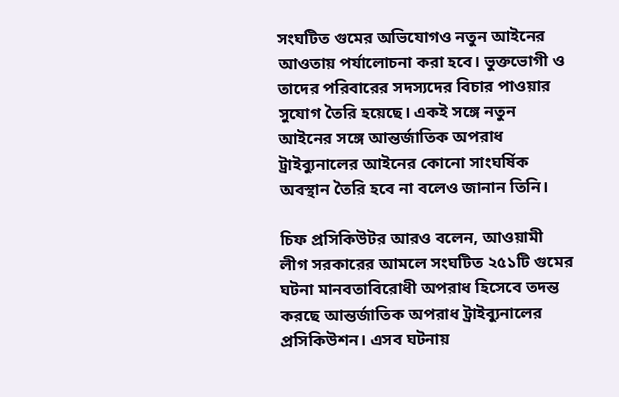সংঘটিত গুমের অভিযোগও নতুন আইনের আওতায় পর্যালোচনা করা হবে। ভুক্তভোগী ও তাদের পরিবারের সদস্যদের বিচার পাওয়ার সুযোগ তৈরি হয়েছে। একই সঙ্গে নতুন আইনের সঙ্গে আন্তর্জাতিক অপরাধ ট্রাইব্যুনালের আইনের কোনো সাংঘর্ষিক অবস্থান তৈরি হবে না বলেও জানান তিনি।

চিফ প্রসিকিউটর আরও বলেন, আওয়ামী লীগ সরকারের আমলে সংঘটিত ২৫১টি গুমের ঘটনা মানবতাবিরোধী অপরাধ হিসেবে তদন্ত করছে আন্তর্জাতিক অপরাধ ট্রাইব্যুনালের প্রসিকিউশন। এসব ঘটনায়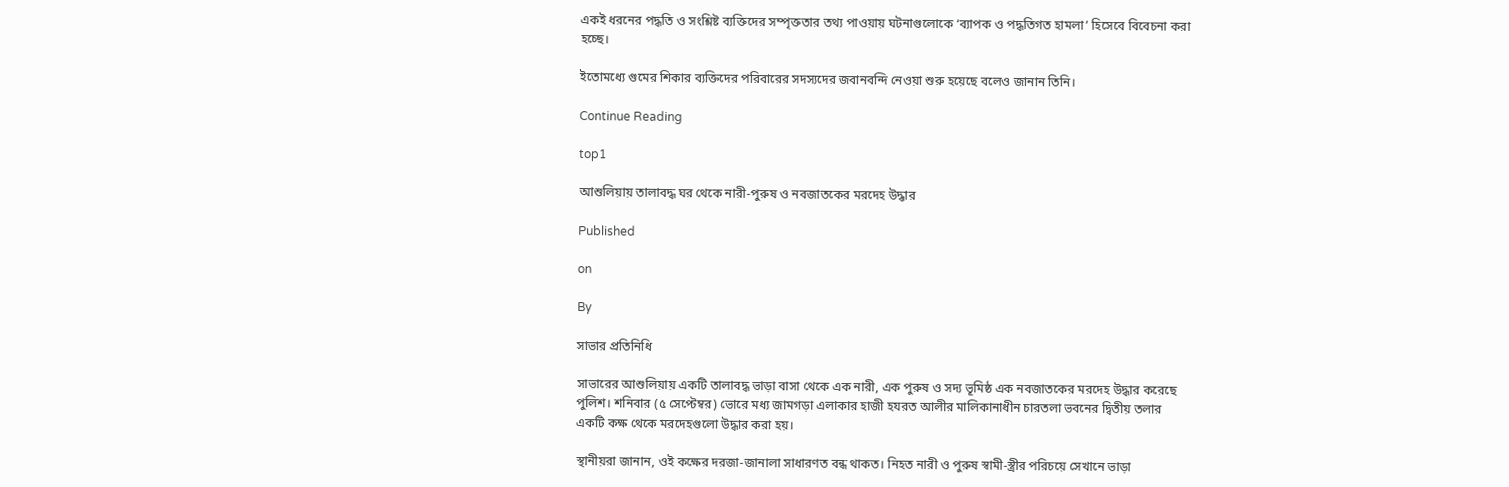একই ধরনের পদ্ধতি ও সংশ্লিষ্ট ব্যক্তিদের সম্পৃক্ততার তথ্য পাওয়ায় ঘটনাগুলোকে ‘ব্যাপক ও পদ্ধতিগত হামলা’ হিসেবে বিবেচনা করা হচ্ছে।

ইতোমধ্যে গুমের শিকার ব্যক্তিদের পরিবারের সদস্যদের জবানবন্দি নেওয়া শুরু হয়েছে বলেও জানান তিনি।

Continue Reading

top1

আশুলিয়ায় তালাবদ্ধ ঘর থেকে নারী-পুরুষ ও নবজাতকের মরদেহ উদ্ধার

Published

on

By

সাভার প্রতিনিধি

সাভারের আশুলিয়ায় একটি তালাবদ্ধ ভাড়া বাসা থেকে এক নারী, এক পুরুষ ও সদ্য ভূমিষ্ঠ এক নবজাতকের মরদেহ উদ্ধার করেছে পুলিশ। শনিবার (৫ সেপ্টেম্বর) ভোরে মধ্য জামগড়া এলাকার হাজী হযরত আলীর মালিকানাধীন চারতলা ভবনের দ্বিতীয় তলার একটি কক্ষ থেকে মরদেহগুলো উদ্ধার করা হয়।

স্থানীয়রা জানান, ওই কক্ষের দরজা-জানালা সাধারণত বন্ধ থাকত। নিহত নারী ও পুরুষ স্বামী-স্ত্রীর পরিচয়ে সেখানে ভাড়া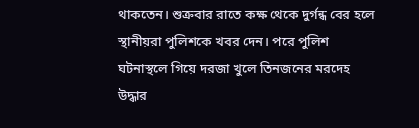থাকতেন। শুক্রবার রাতে কক্ষ থেকে দুর্গন্ধ বের হলে স্থানীয়রা পুলিশকে খবর দেন। পরে পুলিশ ঘটনাস্থলে গিয়ে দরজা খুলে তিনজনের মরদেহ উদ্ধার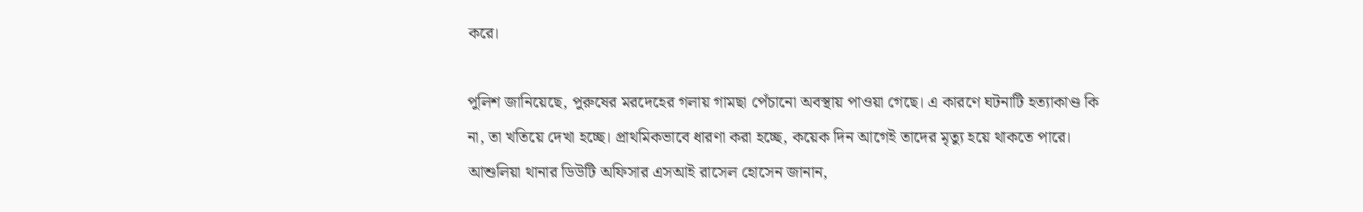করে।

পুলিশ জানিয়েছে, পুরুষের মরদেহের গলায় গামছা পেঁচানো অবস্থায় পাওয়া গেছে। এ কারণে ঘটনাটি হত্যাকাণ্ড কি না, তা খতিয়ে দেখা হচ্ছে। প্রাথমিকভাবে ধারণা করা হচ্ছে, কয়েক দিন আগেই তাদের মৃত্যু হয়ে থাকতে পারে।
আশুলিয়া থানার ডিউটি অফিসার এসআই রাসেল হোসেন জানান,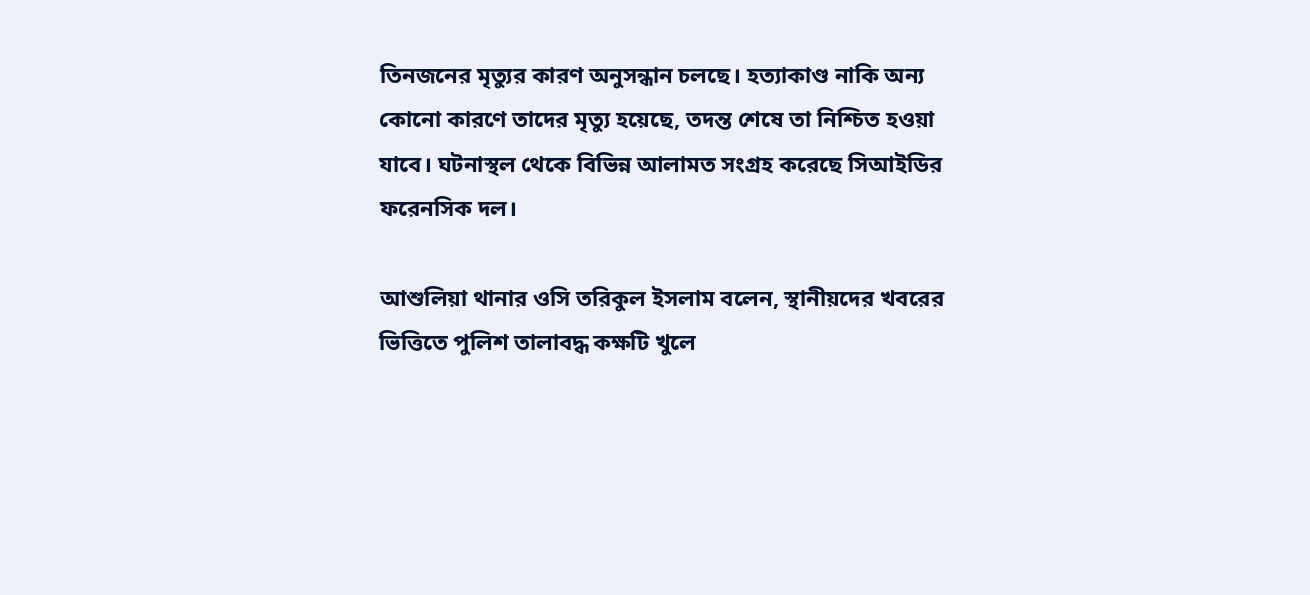তিনজনের মৃত্যুর কারণ অনুসন্ধান চলছে। হত্যাকাণ্ড নাকি অন্য কোনো কারণে তাদের মৃত্যু হয়েছে, তদন্ত শেষে তা নিশ্চিত হওয়া যাবে। ঘটনাস্থল থেকে বিভিন্ন আলামত সংগ্রহ করেছে সিআইডির ফরেনসিক দল।

আশুলিয়া থানার ওসি তরিকুল ইসলাম বলেন, স্থানীয়দের খবরের ভিত্তিতে পুলিশ তালাবদ্ধ কক্ষটি খুলে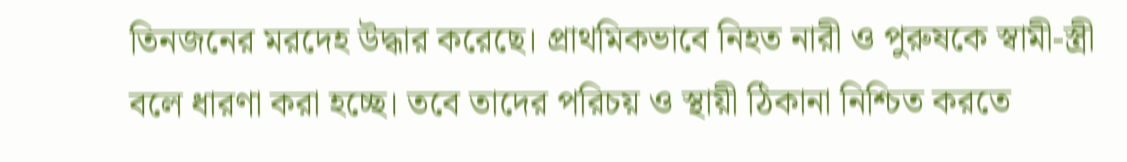তিনজনের মরদেহ উদ্ধার করেছে। প্রাথমিকভাবে নিহত নারী ও পুরুষকে স্বামী-স্ত্রী বলে ধারণা করা হচ্ছে। তবে তাদের পরিচয় ও স্থায়ী ঠিকানা নিশ্চিত করতে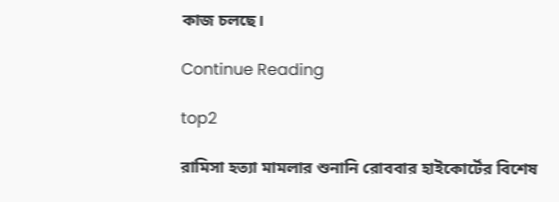কাজ চলছে।

Continue Reading

top2

রামিসা হত্যা মামলার শুনানি রোববার হাইকোর্টের বিশেষ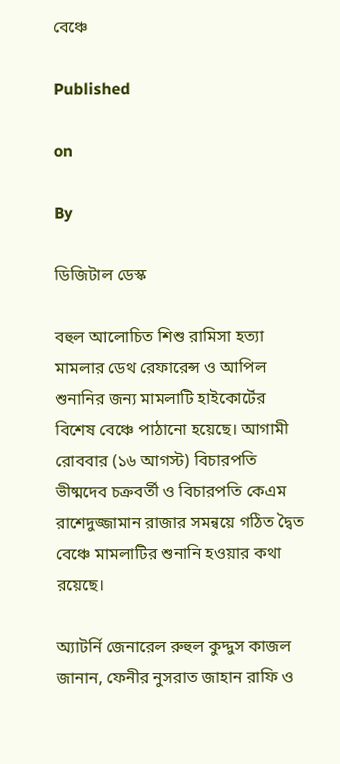বেঞ্চে

Published

on

By

ডিজিটাল ডেস্ক

বহুল আলোচিত শিশু রামিসা হত্যা মামলার ডেথ রেফারেন্স ও আপিল শুনানির জন্য মামলাটি হাইকোর্টের বিশেষ বেঞ্চে পাঠানো হয়েছে। আগামী রোববার (১৬ আগস্ট) বিচারপতি ভীষ্মদেব চক্রবর্তী ও বিচারপতি কেএম রাশেদুজ্জামান রাজার সমন্বয়ে গঠিত দ্বৈত বেঞ্চে মামলাটির শুনানি হওয়ার কথা রয়েছে।

অ্যাটর্নি জেনারেল রুহুল কুদ্দুস কাজল জানান, ফেনীর নুসরাত জাহান রাফি ও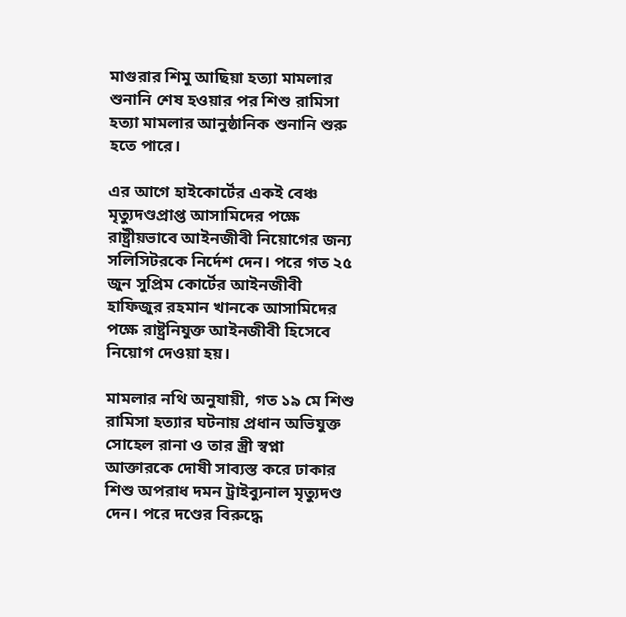মাগুরার শিমু আছিয়া হত্যা মামলার শুনানি শেষ হওয়ার পর শিশু রামিসা হত্যা মামলার আনুষ্ঠানিক শুনানি শুরু হতে পারে।

এর আগে হাইকোর্টের একই বেঞ্চ মৃত্যুদণ্ডপ্রাপ্ত আসামিদের পক্ষে রাষ্ট্রীয়ভাবে আইনজীবী নিয়োগের জন্য সলিসিটরকে নির্দেশ দেন। পরে গত ২৫ জুন সুপ্রিম কোর্টের আইনজীবী হাফিজুর রহমান খানকে আসামিদের পক্ষে রাষ্ট্রনিযুক্ত আইনজীবী হিসেবে নিয়োগ দেওয়া হয়।

মামলার নথি অনুযায়ী, গত ১৯ মে শিশু রামিসা হত্যার ঘটনায় প্রধান অভিযুক্ত সোহেল রানা ও তার স্ত্রী স্বপ্না আক্তারকে দোষী সাব্যস্ত করে ঢাকার শিশু অপরাধ দমন ট্রাইব্যুনাল মৃত্যুদণ্ড দেন। পরে দণ্ডের বিরুদ্ধে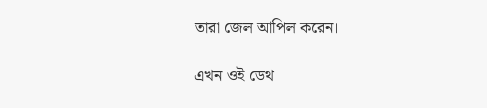তারা জেল আপিল করেন।

এখন ওই ডেথ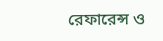রেফারেন্স ও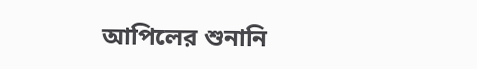আপিলের শুনানি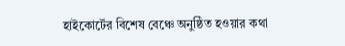হাইকোর্টের বিশেষ বেঞ্চে অনুষ্ঠিত হওয়ার কথা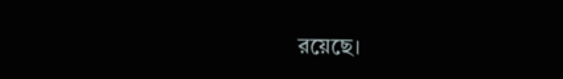রয়েছে।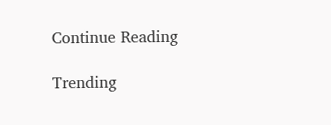Continue Reading

Trending